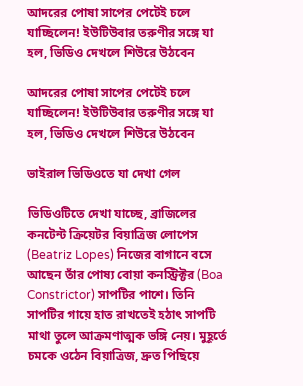আদরের পোষা সাপের পেটেই চলে যাচ্ছিলেন! ইউটিউবার তরুণীর সঙ্গে যা হল, ভিডিও দেখলে শিউরে উঠবেন

আদরের পোষা সাপের পেটেই চলে যাচ্ছিলেন! ইউটিউবার তরুণীর সঙ্গে যা হল, ভিডিও দেখলে শিউরে উঠবেন

ভাইরাল ভিডিওতে যা দেখা গেল

ভিডিওটিতে দেখা যাচ্ছে, ব্রাজিলের কনটেন্ট ক্রিয়েটর বিয়াত্রিজ লোপেস (Beatriz Lopes) নিজের বাগানে বসে আছেন তাঁর পোষ্য বোয়া কনস্ট্রিক্টর (Boa Constrictor) সাপটির পাশে। তিনি সাপটির গায়ে হাত রাখতেই হঠাৎ সাপটি মাথা তুলে আক্রমণাত্মক ভঙ্গি নেয়। মুহূর্তে চমকে ওঠেন বিয়াত্রিজ, দ্রুত পিছিয়ে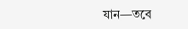যান—তবে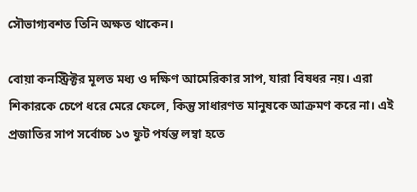সৌভাগ্যবশত তিনি অক্ষত থাকেন।

বোয়া কনস্ট্রিক্টর মূলত মধ্য ও দক্ষিণ আমেরিকার সাপ, যারা বিষধর নয়। এরা শিকারকে চেপে ধরে মেরে ফেলে, কিন্তু সাধারণত মানুষকে আক্রমণ করে না। এই প্রজাতির সাপ সর্বোচ্চ ১৩ ফুট পর্যন্ত লম্বা হতে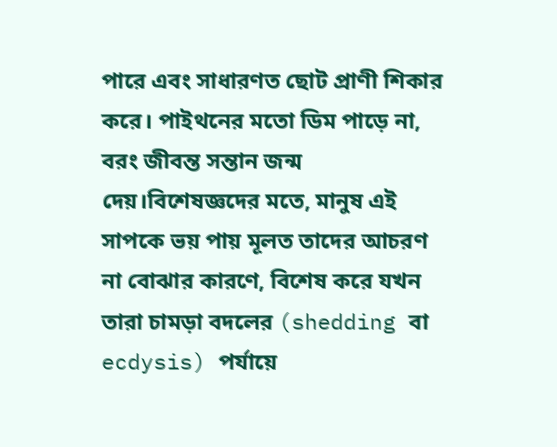পারে এবং সাধারণত ছোট প্রাণী শিকার করে। পাইথনের মতো ডিম পাড়ে না, বরং জীবন্ত সন্তান জন্ম দেয়।বিশেষজ্ঞদের মতে, মানুষ এই সাপকে ভয় পায় মূলত তাদের আচরণ না বোঝার কারণে, বিশেষ করে যখন তারা চামড়া বদলের (shedding বা ecdysis) পর্যায়ে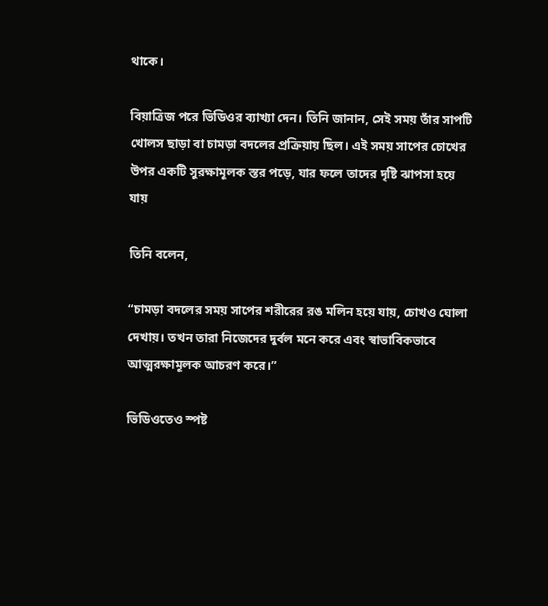থাকে।

বিয়াত্রিজ পরে ভিডিওর ব্যাখ্যা দেন। তিনি জানান, সেই সময় তাঁর সাপটি খোলস ছাড়া বা চামড়া বদলের প্রক্রিয়ায় ছিল। এই সময় সাপের চোখের উপর একটি সুরক্ষামূলক স্তর পড়ে, যার ফলে তাদের দৃষ্টি ঝাপসা হয়ে যায়

তিনি বলেন,

“চামড়া বদলের সময় সাপের শরীরের রঙ মলিন হয়ে যায়, চোখও ঘোলা দেখায়। তখন তারা নিজেদের দুর্বল মনে করে এবং স্বাভাবিকভাবে আত্মরক্ষামূলক আচরণ করে।”

ভিডিওতেও স্পষ্ট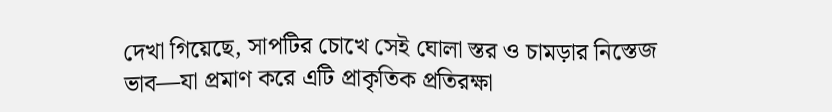দেখা গিয়েছে, সাপটির চোখে সেই ঘোলা স্তর ও চামড়ার নিস্তেজ ভাব—যা প্রমাণ করে এটি প্রাকৃতিক প্রতিরক্ষা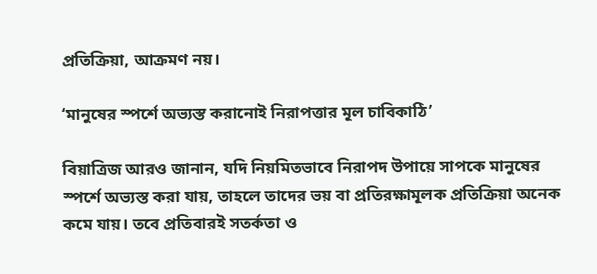প্রতিক্রিয়া, আক্রমণ নয়।

‘মানুষের স্পর্শে অভ্যস্ত করানোই নিরাপত্তার মূল চাবিকাঠি’

বিয়াত্রিজ আরও জানান, যদি নিয়মিতভাবে নিরাপদ উপায়ে সাপকে মানুষের স্পর্শে অভ্যস্ত করা যায়, তাহলে তাদের ভয় বা প্রতিরক্ষামূলক প্রতিক্রিয়া অনেক কমে যায়। তবে প্রতিবারই সতর্কতা ও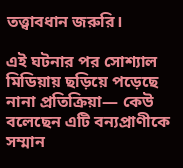তত্ত্বাবধান জরুরি।

এই ঘটনার পর সোশ্যাল মিডিয়ায় ছড়িয়ে পড়েছে নানা প্রতিক্রিয়া— কেউ বলেছেন এটি বন্যপ্রাণীকে সম্মান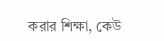করার শিক্ষা, কেউ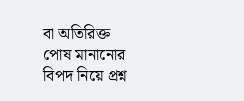বা অতিরিক্ত পোষ মানানোর বিপদ নিয়ে প্রশ্ন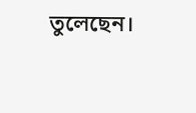তুলেছেন।